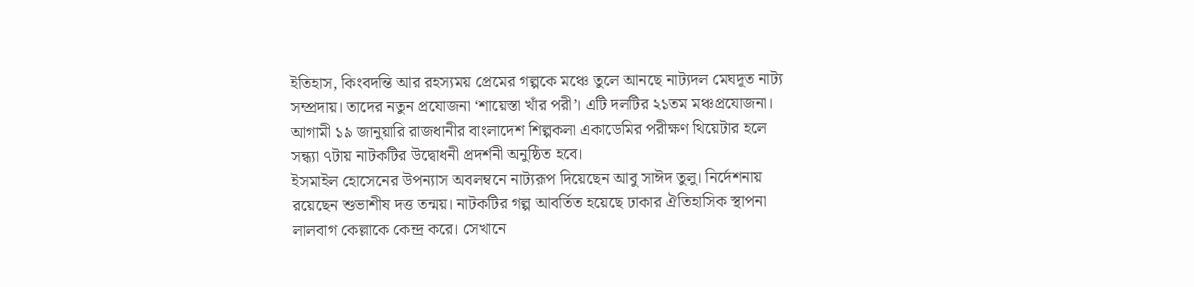ইতিহাস, কিংবদন্তি আর রহস্যময় প্রেমের গল্পকে মঞ্চে তুলে আনছে নাট্যদল মেঘদূত নাট্য সম্প্রদায়। তাদের নতুন প্রযোজনা ‘শায়েস্তা খাঁর পরী’। এটি দলটির ২১তম মঞ্চপ্রযোজনা। আগামী ১৯ জানুয়ারি রাজধানীর বাংলাদেশ শিল্পকলা একাডেমির পরীক্ষণ থিয়েটার হলে সন্ধ্যা ৭টায় নাটকটির উদ্বোধনী প্রদর্শনী অনুষ্ঠিত হবে।
ইসমাইল হোসেনের উপন্যাস অবলম্বনে নাট্যরূপ দিয়েছেন আবু সাঈদ তুলু। নির্দেশনায় রয়েছেন শুভাশীষ দত্ত তন্ময়। নাটকটির গল্প আবর্তিত হয়েছে ঢাকার ঐতিহাসিক স্থাপনা লালবাগ কেল্লাকে কেন্দ্র করে। সেখানে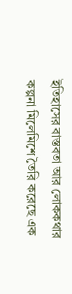ইতিহাসের বাস্তবতা আর লোককথার কল্পনা মিলেমিশে তৈরি করেছে এক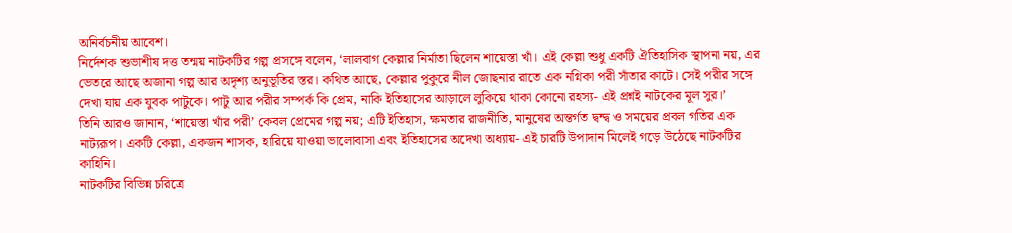অনির্বচনীয় আবেশ।
নির্দেশক শুভাশীষ দত্ত তন্ময় নাটকটির গল্প প্রসঙ্গে বলেন, ‘লালবাগ কেল্লার নির্মাতা ছিলেন শায়েস্তা খাঁ। এই কেল্লা শুধু একটি ঐতিহাসিক স্থাপনা নয়, এর ভেতরে আছে অজানা গল্প আর অদৃশ্য অনুভূতির স্তর। কথিত আছে, কেল্লার পুকুরে নীল জোছনার রাতে এক নগ্নিকা পরী সাঁতার কাটে। সেই পরীর সঙ্গে দেখা যায় এক যুবক পাটুকে। পাটু আর পরীর সম্পর্ক কি প্রেম, নাকি ইতিহাসের আড়ালে লুকিয়ে থাকা কোনো রহস্য- এই প্রশ্নই নাটকের মূল সুর।’
তিনি আরও জানান, ‘শায়েস্তা খাঁর পরী’ কেবল প্রেমের গল্প নয়; এটি ইতিহাস, ক্ষমতার রাজনীতি, মানুষের অন্তর্গত দ্বন্দ্ব ও সময়ের প্রবল গতির এক নাট্যরূপ। একটি কেল্লা, একজন শাসক, হারিয়ে যাওয়া ভালোবাসা এবং ইতিহাসের অদেখা অধ্যায়- এই চারটি উপাদান মিলেই গড়ে উঠেছে নাটকটির কাহিনি।
নাটকটির বিভিন্ন চরিত্রে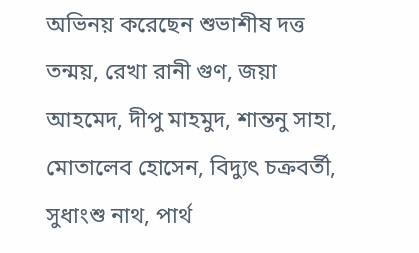অভিনয় করেছেন শুভাশীষ দত্ত তন্ময়, রেখা রানী গুণ, জয়া আহমেদ, দীপু মাহমুদ, শান্তনু সাহা, মোতালেব হোসেন, বিদ্যুৎ চক্রবর্তী, সুধাংশু নাথ, পার্থ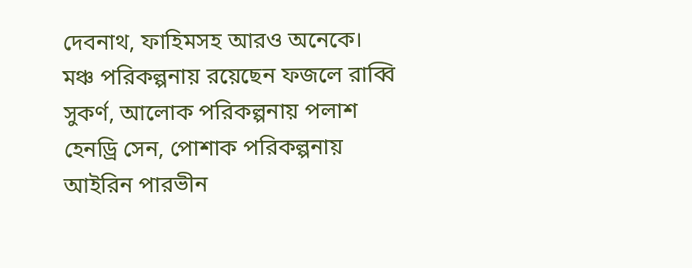দেবনাথ, ফাহিমসহ আরও অনেকে।
মঞ্চ পরিকল্পনায় রয়েছেন ফজলে রাব্বি সুকর্ণ, আলোক পরিকল্পনায় পলাশ হেনড্রি সেন, পোশাক পরিকল্পনায় আইরিন পারভীন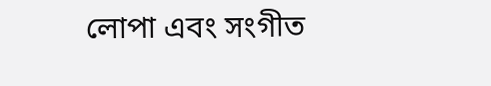লোপা এবং সংগীত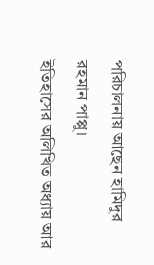পরিচালনায় আছেন হামিদুর রহমান পাপ্পু।
ইতিহাসের অলিখিত অধ্যায় আর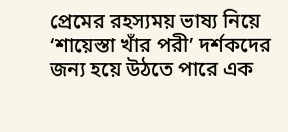প্রেমের রহস্যময় ভাষ্য নিয়ে ‘শায়েস্তা খাঁর পরী’ দর্শকদের জন্য হয়ে উঠতে পারে এক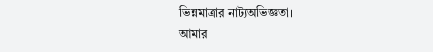ভিন্নমাত্রার নাট্যঅভিজ্ঞতা।
আমার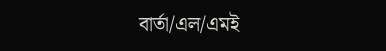বার্তা/এল/এমই